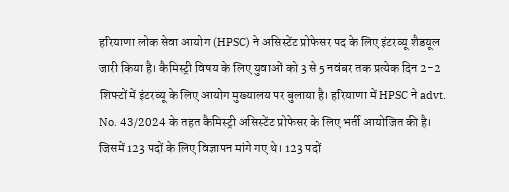हरियाणा लोक सेवा आयोग (HPSC) ने असिस्टेंट प्रोफेसर पद के लिए इंटरव्यू शैडयूल जारी किया है। कैमिस्ट्री विषय के लिए युवाओं को 3 से 5 नवंबर तक प्रत्येक दिन 2-2 शिफ्टों में इंटरव्यू के लिए आयोग मुख्यालय पर बुलाया है। हरियाणा में HPSC ने advt. No. 43/2024 के तहत कैमिस्ट्री असिस्टेंट प्रोफेसर के लिए भर्ती आयोजित की है। जिसमें 123 पदों के लिए विज्ञापन मांगे गए थे। 123 पदों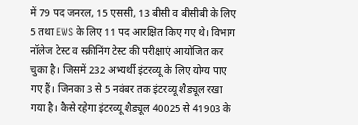में 79 पद जनरल, 15 एससी, 13 बीसी व बीसीबी के लिए 5 तथा EWS के लिए 11 पद आरक्षित किए गए थे। विभाग नॉलेज टेस्ट व स्क्रीनिंग टेस्ट की परीक्षाएं आयोजित कर चुका है। जिसमें 232 अभ्यर्थी इंटरव्यू के लिए योग्य पाए गए हैं। जिनका 3 से 5 नवंबर तक इंटरव्यू शैड्यूल रखा गया है। कैसे रहेगा इंटरव्यू शैड्यूल 40025 से 41903 के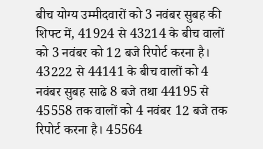बीच योग्य उम्मीदवारों को 3 नवंबर सुबह की शिफ्ट में, 41924 से 43214 के बीच वालों को 3 नवंबर को 12 बजे रिपोर्ट करना है। 43222 से 44141 के बीच वालों को 4 नवंबर सुबह साढे 8 बजे तथा 44195 से 45558 तक वालों को 4 नवंबर 12 बजे तक रिपोर्ट करना है। 45564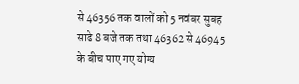से 46356 तक वालों को 5 नवंबर सुबह साढे 8 बजे तक तथा 46362 से 46945 के बीच पाए गए योग्य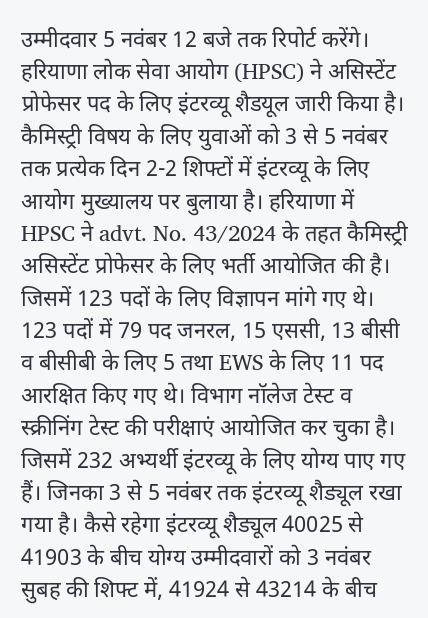उम्मीदवार 5 नवंबर 12 बजे तक रिपोर्ट करेंगे। हरियाणा लोक सेवा आयोग (HPSC) ने असिस्टेंट प्रोफेसर पद के लिए इंटरव्यू शैडयूल जारी किया है। कैमिस्ट्री विषय के लिए युवाओं को 3 से 5 नवंबर तक प्रत्येक दिन 2-2 शिफ्टों में इंटरव्यू के लिए आयोग मुख्यालय पर बुलाया है। हरियाणा में HPSC ने advt. No. 43/2024 के तहत कैमिस्ट्री असिस्टेंट प्रोफेसर के लिए भर्ती आयोजित की है। जिसमें 123 पदों के लिए विज्ञापन मांगे गए थे। 123 पदों में 79 पद जनरल, 15 एससी, 13 बीसी व बीसीबी के लिए 5 तथा EWS के लिए 11 पद आरक्षित किए गए थे। विभाग नॉलेज टेस्ट व स्क्रीनिंग टेस्ट की परीक्षाएं आयोजित कर चुका है। जिसमें 232 अभ्यर्थी इंटरव्यू के लिए योग्य पाए गए हैं। जिनका 3 से 5 नवंबर तक इंटरव्यू शैड्यूल रखा गया है। कैसे रहेगा इंटरव्यू शैड्यूल 40025 से 41903 के बीच योग्य उम्मीदवारों को 3 नवंबर सुबह की शिफ्ट में, 41924 से 43214 के बीच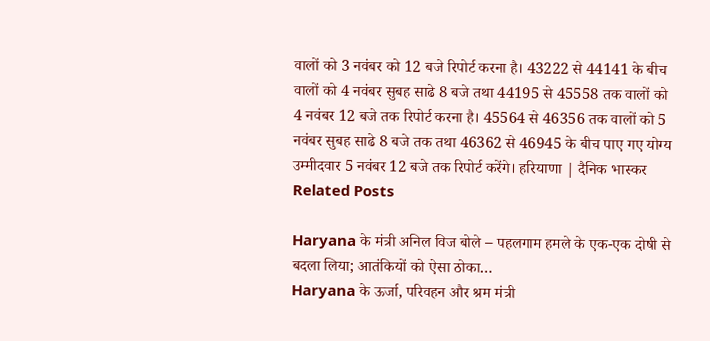वालों को 3 नवंबर को 12 बजे रिपोर्ट करना है। 43222 से 44141 के बीच वालों को 4 नवंबर सुबह साढे 8 बजे तथा 44195 से 45558 तक वालों को 4 नवंबर 12 बजे तक रिपोर्ट करना है। 45564 से 46356 तक वालों को 5 नवंबर सुबह साढे 8 बजे तक तथा 46362 से 46945 के बीच पाए गए योग्य उम्मीदवार 5 नवंबर 12 बजे तक रिपोर्ट करेंगे। हरियाणा | दैनिक भास्कर
Related Posts

Haryana के मंत्री अनिल विज बोले – पहलगाम हमले के एक-एक दोषी से बदला लिया; आतंकियों को ऐसा ठोका…
Haryana के ऊर्जा, परिवहन और श्रम मंत्री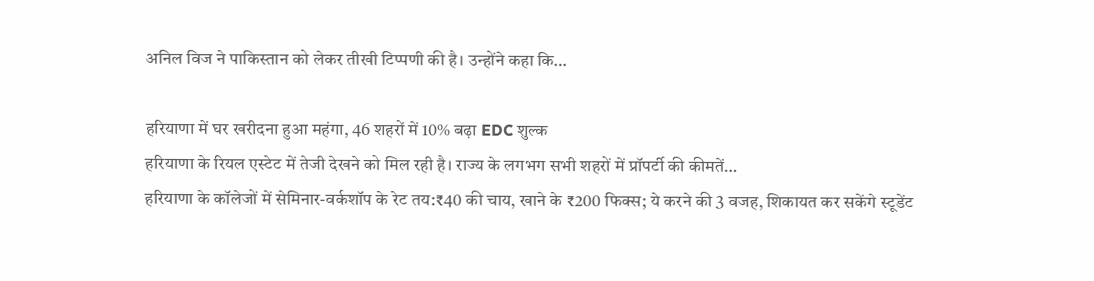अनिल विज ने पाकिस्तान को लेकर तीखी टिप्पणी की है। उन्होंने कहा कि…

हरियाणा में घर खरीदना हुआ महंगा, 46 शहरों में 10% बढ़ा EDC शुल्क
हरियाणा के रियल एस्टेट में तेजी देखने को मिल रही है। राज्य के लगभग सभी शहरों में प्रॉपर्टी की कीमतें…
हरियाणा के कॉलेजों में सेमिनार-वर्कशॉप के रेट तय:₹40 की चाय, खाने के ₹200 फिक्स; ये करने की 3 वजह, शिकायत कर सकेंगे स्टूडेंट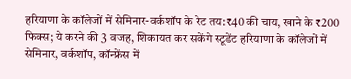हरियाणा के कॉलेजों में सेमिनार-वर्कशॉप के रेट तय:₹40 की चाय, खाने के ₹200 फिक्स; ये करने की 3 वजह, शिकायत कर सकेंगे स्टूडेंट हरियाणा के कॉलेजों में सेमिनार, वर्कशॉप, कॉन्फ्रेंस में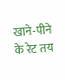खाने-पीने के रेट तय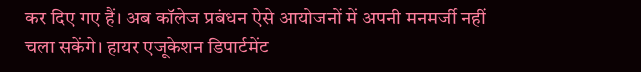कर दिए गए हैं। अब कॉलेज प्रबंधन ऐसे आयोजनों में अपनी मनमर्जी नहीं चला सकेंगे। हायर एजूकेशन डिपार्टमेंट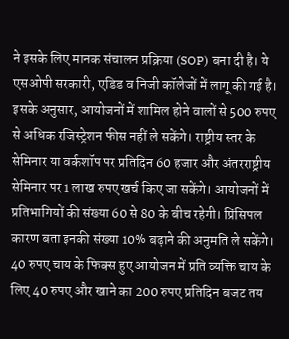ने इसके लिए मानक संचालन प्रक्रिया (SOP) बना दी है। ये एसओपी सरकारी, एडिड व निजी कॉलेजों में लागू की गई है। इसके अनुसार, आयोजनों में शामिल होने वालों से 500 रुपए से अधिक रजिस्ट्रेशन फीस नहीं ले सकेंगे। राष्ट्रीय स्तर के सेमिनार या वर्कशॉप पर प्रतिदिन 60 हजार और अंतरराष्ट्रीय सेमिनार पर 1 लाख रुपए खर्च किए जा सकेंगे। आयोजनों में प्रतिभागियों की संख्या 60 से 80 के बीच रहेगी। प्रिंसिपल कारण बता इनकी संख्या 10% बढ़ाने की अनुमति ले सकेंगे। 40 रुपए चाय के फिक्स हुए आयोजन में प्रति व्यक्ति चाय के लिए 40 रुपए और खाने का 200 रुपए प्रतिदिन बजट तय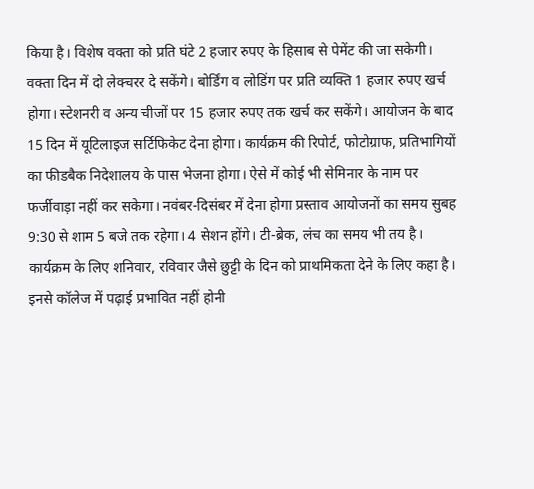किया है। विशेष वक्ता को प्रति घंटे 2 हजार रुपए के हिसाब से पेमेंट की जा सकेगी। वक्ता दिन में दो लेक्चरर दे सकेंगे। बोर्डिंग व लोडिंग पर प्रति व्यक्ति 1 हजार रुपए खर्च होगा। स्टेशनरी व अन्य चीजों पर 15 हजार रुपए तक खर्च कर सकेंगे। आयोजन के बाद 15 दिन में यूटिलाइज सर्टिफिकेट देना होगा। कार्यक्रम की रिपोर्ट, फोटोग्राफ, प्रतिभागियों का फीडबैक निदेशालय के पास भेजना होगा। ऐसे में कोई भी सेमिनार के नाम पर फर्जीवाड़ा नहीं कर सकेगा। नवंबर-दिसंबर में देना होगा प्रस्ताव आयोजनों का समय सुबह 9:30 से शाम 5 बजे तक रहेगा। 4 सेशन होंगे। टी-ब्रेक, लंच का समय भी तय है। कार्यक्रम के लिए शनिवार, रविवार जैसे छुट्टी के दिन को प्राथमिकता देने के लिए कहा है। इनसे कॉलेज में पढ़ाई प्रभावित नहीं होनी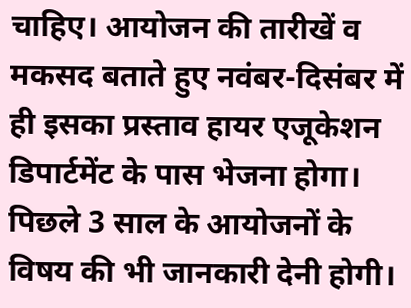चाहिए। आयोजन की तारीखें व मकसद बताते हुए नवंबर-दिसंबर में ही इसका प्रस्ताव हायर एजूकेशन डिपार्टमेंट के पास भेजना होगा। पिछले 3 साल के आयोजनों के विषय की भी जानकारी देनी होगी।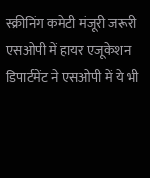स्क्रीनिंग कमेटी मंजूरी जरूरी एसओपी में हायर एजूकेशन डिपार्टमेंट ने एसओपी में ये भी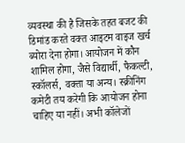व्यवस्था की है जिसके तहत बजट की डिमांड करते वक्त आइटम वाइज खर्च ब्योरा देना होगा। आयोजन में कौन शामिल होगा, जैसे विद्यार्थी, फैकल्टी, स्कॉलर्स, वक्ता या अन्य। स्क्रीनिंग कमेटी तय करेगी कि आयोजन होना चाहिए या नहीं। अभी कॉलेजों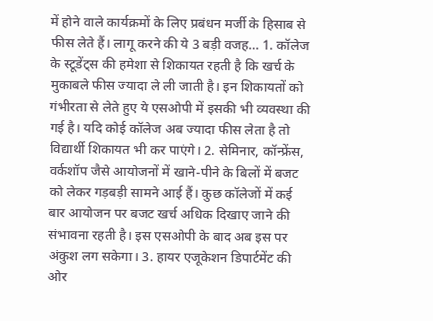में होने वाले कार्यक्रमों के लिए प्रबंधन मर्जी के हिसाब से फीस लेते हैं। लागू करने की ये 3 बड़ी वजह… 1. कॉलेज के स्टूडेंट्स की हमेशा से शिकायत रहती है कि खर्च के मुकाबले फीस ज्यादा ले ली जाती है। इन शिकायतों को गंभीरता से लेते हुए ये एसओपी में इसकी भी व्यवस्था की गई है। यदि कोई कॉलेज अब ज्यादा फीस लेता है तो विद्यार्थी शिकायत भी कर पाएंगे। 2. सेमिनार, कॉन्फ्रेंस, वर्कशॉप जैसे आयोजनों में खाने-पीने के बिलों में बजट को लेकर गड़बड़ी सामने आई हैं। कुछ कॉलेजों में कई बार आयोजन पर बजट खर्च अधिक दिखाए जाने की संभावना रहती है। इस एसओपी के बाद अब इस पर अंकुश लग सकेगा। 3. हायर एजूकेशन डिपार्टमेंट की ओर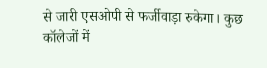से जारी एसओपी से फर्जीवाड़ा रुकेगा। कुछ कॉलेजों में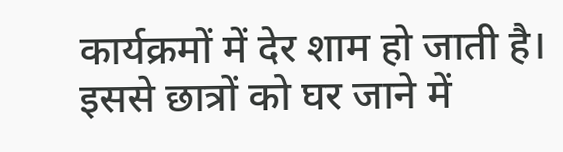कार्यक्रमों में देर शाम हो जाती है। इससे छात्रों को घर जाने में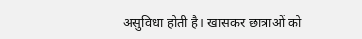असुविधा होती है। खासकर छात्राओं को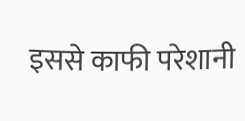इससे काफी परेशानी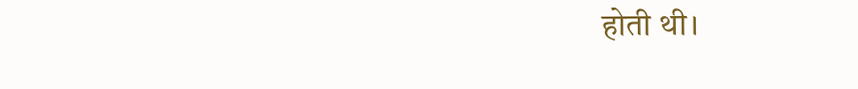होती थी।